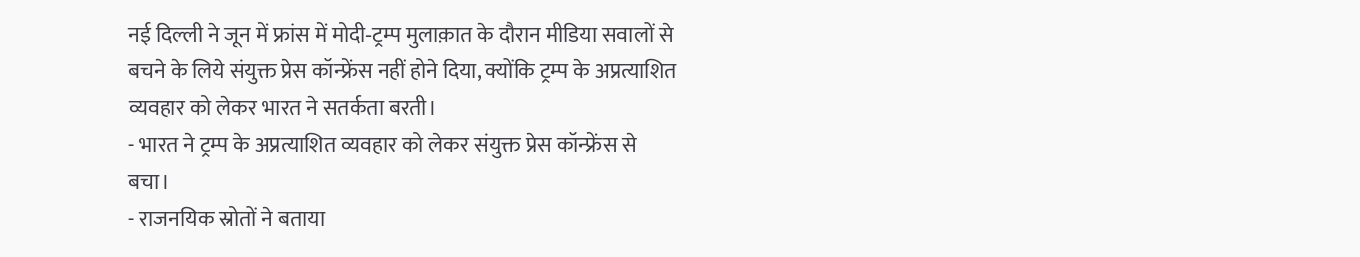नई दिल्ली ने जून में फ्रांस में मोदी‑ट्रम्प मुलाक़ात के दौरान मीडिया सवालों से बचने के लिये संयुक्त प्रेस कॉन्फ्रेंस नहीं होने दिया, क्योंकि ट्रम्प के अप्रत्याशित व्यवहार को लेकर भारत ने सतर्कता बरती।
- भारत ने ट्रम्प के अप्रत्याशित व्यवहार को लेकर संयुक्त प्रेस कॉन्फ्रेंस से बचा।
- राजनयिक स्रोतों ने बताया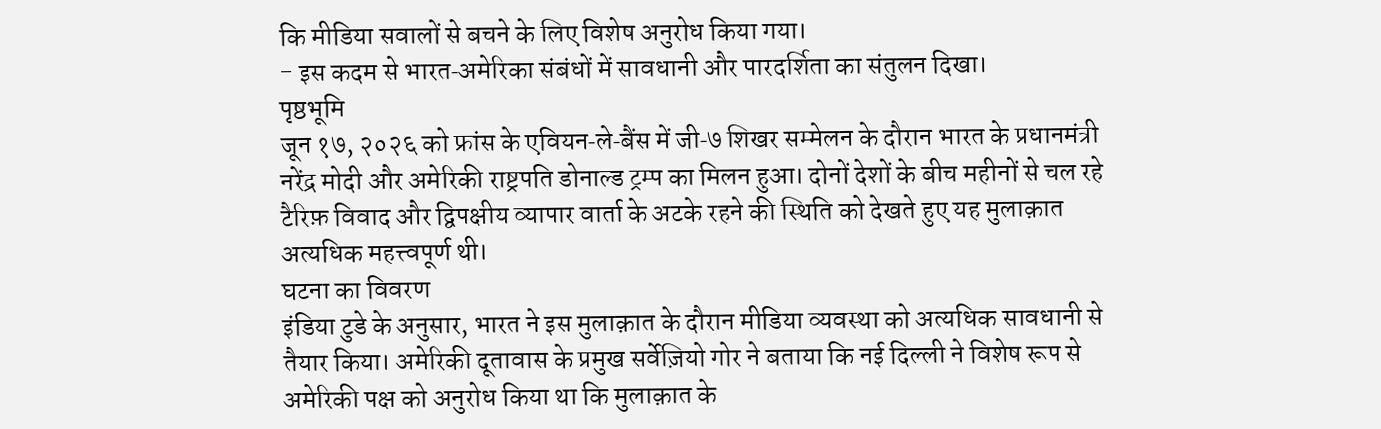कि मीडिया सवालों से बचने के लिए विशेष अनुरोध किया गया।
- इस कदम से भारत‑अमेरिका संबंधों में सावधानी और पारदर्शिता का संतुलन दिखा।
पृष्ठभूमि
जून १७, २०२६ को फ्रांस के एवियन‑ले‑बैंस में जी‑७ शिखर सम्मेलन के दौरान भारत के प्रधानमंत्री नरेंद्र मोदी और अमेरिकी राष्ट्रपति डोनाल्ड ट्रम्प का मिलन हुआ। दोनों देशों के बीच महीनों से चल रहे टैरिफ़ विवाद और द्विपक्षीय व्यापार वार्ता के अटके रहने की स्थिति को देखते हुए यह मुलाक़ात अत्यधिक महत्त्वपूर्ण थी।
घटना का विवरण
इंडिया टुडे के अनुसार, भारत ने इस मुलाक़ात के दौरान मीडिया व्यवस्था को अत्यधिक सावधानी से तैयार किया। अमेरिकी दूतावास के प्रमुख सर्वेज़ियो गोर ने बताया कि नई दिल्ली ने विशेष रूप से अमेरिकी पक्ष को अनुरोध किया था कि मुलाक़ात के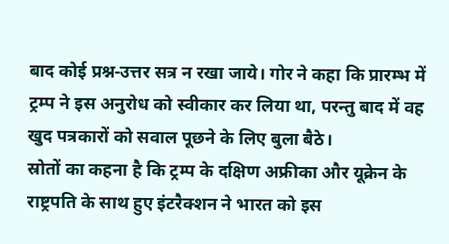बाद कोई प्रश्न‑उत्तर सत्र न रखा जाये। गोर ने कहा कि प्रारम्भ में ट्रम्प ने इस अनुरोध को स्वीकार कर लिया था, परन्तु बाद में वह खुद पत्रकारों को सवाल पूछने के लिए बुला बैठे।
स्रोतों का कहना है कि ट्रम्प के दक्षिण अफ्रीका और यूक्रेन के राष्ट्रपति के साथ हुए इंटरैक्शन ने भारत को इस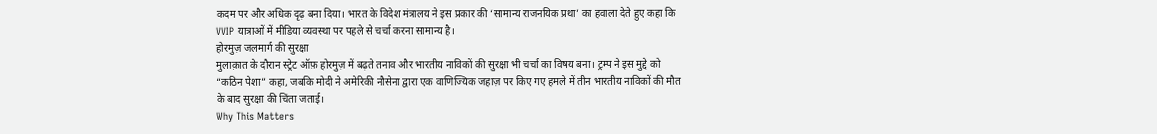कदम पर और अधिक दृढ़ बना दिया। भारत के विदेश मंत्रालय ने इस प्रकार की ‘सामान्य राजनयिक प्रथा’ का हवाला देते हुए कहा कि VVIP यात्राओं में मीडिया व्यवस्था पर पहले से चर्चा करना सामान्य है।
होरमुज़ जलमार्ग की सुरक्षा
मुलाक़ात के दौरान स्ट्रेट ऑफ़ होरमुज़ में बढ़ते तनाव और भारतीय नाविकों की सुरक्षा भी चर्चा का विषय बना। ट्रम्प ने इस मुद्दे को “कठिन पेशा” कहा, जबकि मोदी ने अमेरिकी नौसेना द्वारा एक वाणिज्यिक जहाज़ पर किए गए हमले में तीन भारतीय नाविकों की मौत के बाद सुरक्षा की चिंता जताई।
Why This Matters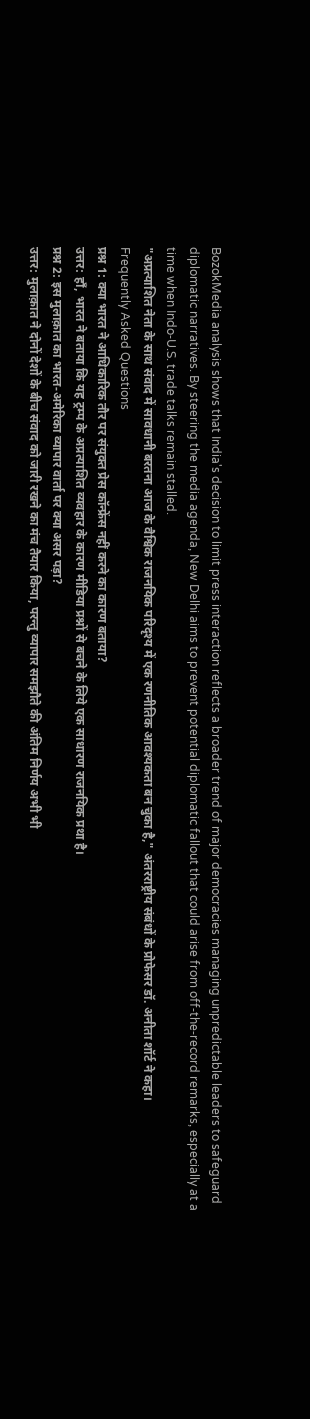BozokMedia analysis shows that India's decision to limit press interaction reflects a broader trend of major democracies managing unpredictable leaders to safeguard diplomatic narratives. By steering the media agenda, New Delhi aims to prevent potential diplomatic fallout that could arise from off‑the‑record remarks, especially at a time when Indo‑U.S. trade talks remain stalled.
"अप्रत्याशित नेता के साथ संवाद में सावधानी बरतना आज के वैश्विक राजनयिक परिदृश्य में एक रणनीतिक आवश्यकता बन चुका है," अंतरराष्ट्रीय संबंधों के प्रोफेसर डॉ. अनीता शॉर्ट ने कहा।
Frequently Asked Questions
प्रश्न 1: क्या भारत ने आधिकारिक तौर पर संयुक्त प्रेस कॉन्फ्रेंस नहीं करने का कारण बताया?
उत्तर: हाँ, भारत ने बताया कि यह ट्रम्प के अप्रत्याशित व्यवहार के कारण मीडिया प्रश्नों से बचने के लिये एक साधारण राजनयिक प्रथा है।
प्रश्न 2: इस मुलाक़ात का भारत‑अमेरिका व्यापार वार्ता पर क्या असर पड़ा?
उत्तर: मुलाक़ात ने दोनों देशों के बीच संवाद को जारी रखने का मंच तैयार किया, परन्तु व्यापार समझौते की अंतिम निर्णय अभी भी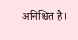अनिश्चित है।